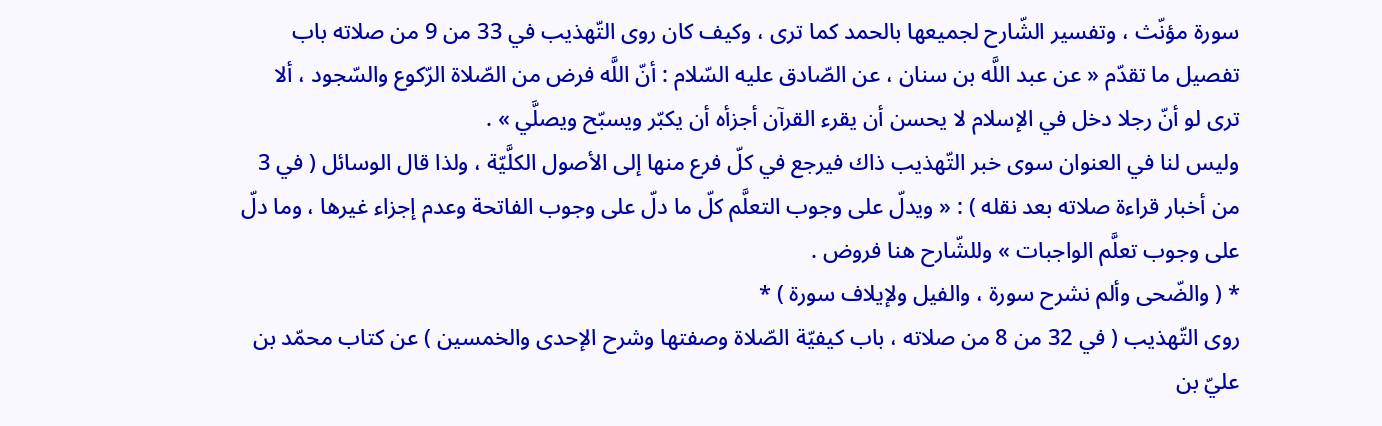سورة مؤنّث ، وتفسير الشّارح لجميعها بالحمد كما ترى ، وكيف كان روى التّهذيب في 33 من 9 من صلاته باب تفصيل ما تقدّم « عن عبد اللَّه بن سنان ، عن الصّادق عليه السّلام : أنّ اللَّه فرض من الصّلاة الرّكوع والسّجود ، ألا ترى لو أنّ رجلا دخل في الإسلام لا يحسن أن يقرء القرآن أجزأه أن يكبّر ويسبّح ويصلَّي » .
وليس لنا في العنوان سوى خبر التّهذيب ذاك فيرجع في كلّ فرع منها إلى الأصول الكلَّيّة ، ولذا قال الوسائل ( في 3 من أخبار قراءة صلاته بعد نقله ) : « ويدلّ على وجوب التعلَّم كلّ ما دلّ على وجوب الفاتحة وعدم إجزاء غيرها ، وما دلّ على وجوب تعلَّم الواجبات » وللشّارح هنا فروض .
* ( والضّحى وألم نشرح سورة ، والفيل ولإيلاف سورة ) *
روى التّهذيب ( في 32 من 8 من صلاته ، باب كيفيّة الصّلاة وصفتها وشرح الإحدى والخمسين ) عن كتاب محمّد بن عليّ بن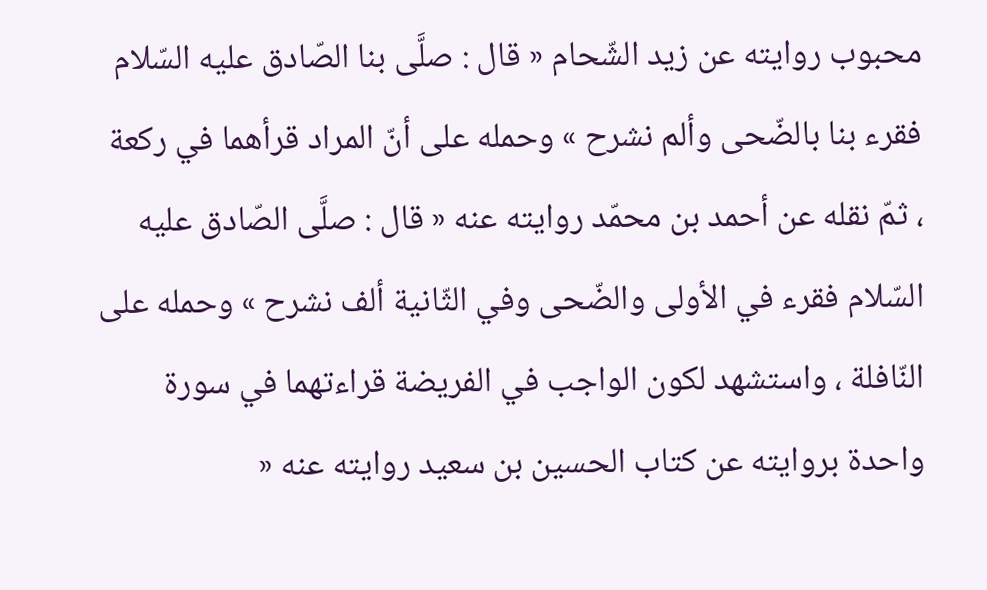محبوب روايته عن زيد الشّحام « قال : صلَّى بنا الصّادق عليه السّلام فقرء بنا بالضّحى وألم نشرح » وحمله على أنّ المراد قرأهما في ركعة ، ثمّ نقله عن أحمد بن محمّد روايته عنه « قال : صلَّى الصّادق عليه السّلام فقرء في الأولى والضّحى وفي الثّانية ألف نشرح » وحمله على النّافلة ، واستشهد لكون الواجب في الفريضة قراءتهما في سورة واحدة بروايته عن كتاب الحسين بن سعيد روايته عنه «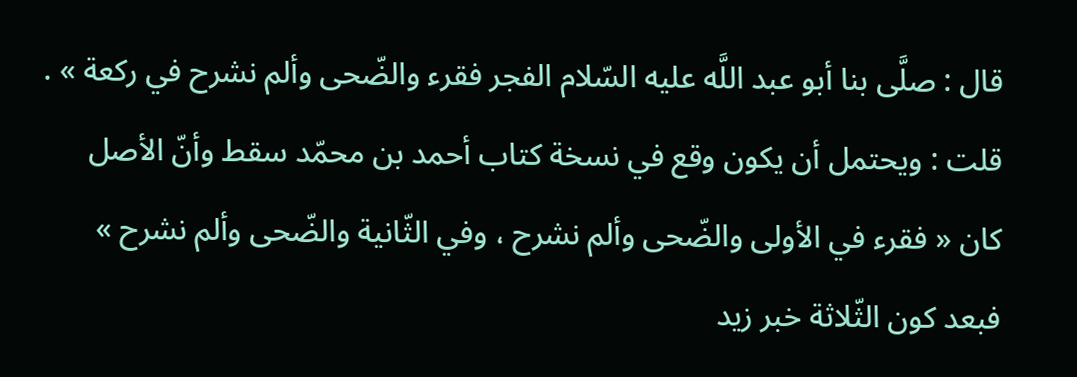قال : صلَّى بنا أبو عبد اللَّه عليه السّلام الفجر فقرء والضّحى وألم نشرح في ركعة » . قلت : ويحتمل أن يكون وقع في نسخة كتاب أحمد بن محمّد سقط وأنّ الأصل كان « فقرء في الأولى والضّحى وألم نشرح ، وفي الثّانية والضّحى وألم نشرح » فبعد كون الثّلاثة خبر زيد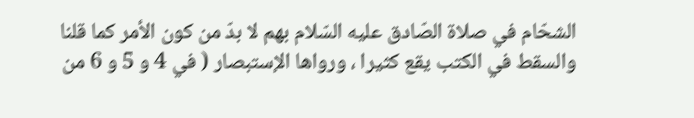الشحّام في صلاة الصّادق عليه السّلام بهم لا بدّ من كون الأمر كما قلنا والسقط في الكتب يقع كثيرا ، ورواها الإستبصار ( في 4 و 5 و 6 من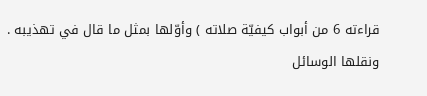قراءته 6 من أبواب كيفيّة صلاته ) وأوّلها بمثل ما قال في تهذيبه .
ونقلها الوسائل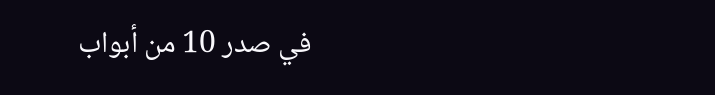في صدر 10 من أبواب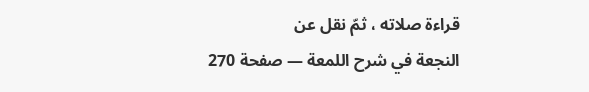قراءة صلاته ، ثمّ نقل عن
النجعة في شرح اللمعة — صفحة 270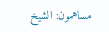مساهمون: الشيخ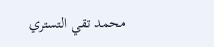محمد تقي التستري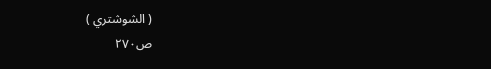( الشوشتري )
ص٢٧٠